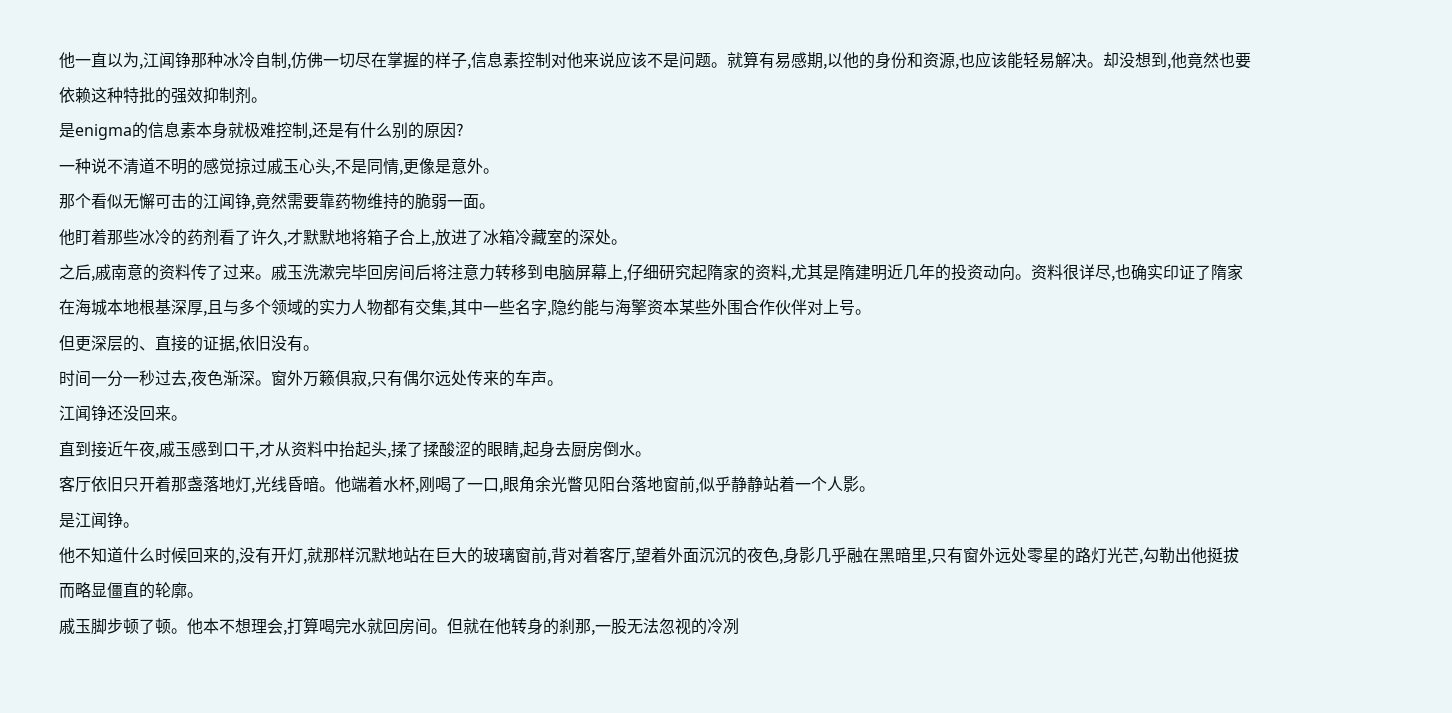他一直以为,江闻铮那种冰冷自制,仿佛一切尽在掌握的样子,信息素控制对他来说应该不是问题。就算有易感期,以他的身份和资源,也应该能轻易解决。却没想到,他竟然也要依赖这种特批的强效抑制剂。
是enigma的信息素本身就极难控制,还是有什么别的原因?
一种说不清道不明的感觉掠过戚玉心头,不是同情,更像是意外。
那个看似无懈可击的江闻铮,竟然需要靠药物维持的脆弱一面。
他盯着那些冰冷的药剂看了许久,才默默地将箱子合上,放进了冰箱冷藏室的深处。
之后,戚南意的资料传了过来。戚玉洗漱完毕回房间后将注意力转移到电脑屏幕上,仔细研究起隋家的资料,尤其是隋建明近几年的投资动向。资料很详尽,也确实印证了隋家在海城本地根基深厚,且与多个领域的实力人物都有交集,其中一些名字,隐约能与海擎资本某些外围合作伙伴对上号。
但更深层的、直接的证据,依旧没有。
时间一分一秒过去,夜色渐深。窗外万籁俱寂,只有偶尔远处传来的车声。
江闻铮还没回来。
直到接近午夜,戚玉感到口干,才从资料中抬起头,揉了揉酸涩的眼睛,起身去厨房倒水。
客厅依旧只开着那盏落地灯,光线昏暗。他端着水杯,刚喝了一口,眼角余光瞥见阳台落地窗前,似乎静静站着一个人影。
是江闻铮。
他不知道什么时候回来的,没有开灯,就那样沉默地站在巨大的玻璃窗前,背对着客厅,望着外面沉沉的夜色,身影几乎融在黑暗里,只有窗外远处零星的路灯光芒,勾勒出他挺拔而略显僵直的轮廓。
戚玉脚步顿了顿。他本不想理会,打算喝完水就回房间。但就在他转身的刹那,一股无法忽视的冷冽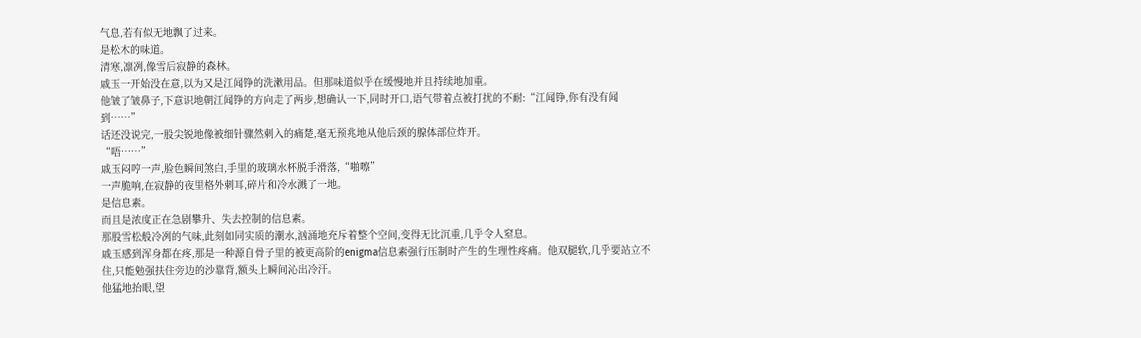气息,若有似无地飘了过来。
是松木的味道。
清寒,凛冽,像雪后寂静的森林。
戚玉一开始没在意,以为又是江闻铮的洗漱用品。但那味道似乎在缓慢地并且持续地加重。
他皱了皱鼻子,下意识地朝江闻铮的方向走了两步,想确认一下,同时开口,语气带着点被打扰的不耐:“江闻铮,你有没有闻到……”
话还没说完,一股尖锐地像被细针骤然刺入的痛楚,毫无预兆地从他后颈的腺体部位炸开。
“唔……”
戚玉闷哼一声,脸色瞬间煞白,手里的玻璃水杯脱手滑落,“啪嚓”
一声脆响,在寂静的夜里格外刺耳,碎片和冷水溅了一地。
是信息素。
而且是浓度正在急剧攀升、失去控制的信息素。
那股雪松般冷冽的气味,此刻如同实质的潮水,汹涌地充斥着整个空间,变得无比沉重,几乎令人窒息。
戚玉感到浑身都在疼,那是一种源自骨子里的被更高阶的enigma信息素强行压制时产生的生理性疼痛。他双腿软,几乎要站立不住,只能勉强扶住旁边的沙靠背,额头上瞬间沁出冷汗。
他猛地抬眼,望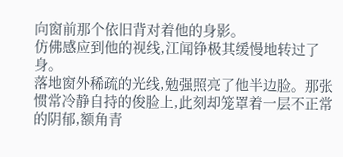向窗前那个依旧背对着他的身影。
仿佛感应到他的视线,江闻铮极其缓慢地转过了身。
落地窗外稀疏的光线,勉强照亮了他半边脸。那张惯常冷静自持的俊脸上,此刻却笼罩着一层不正常的阴郁,额角青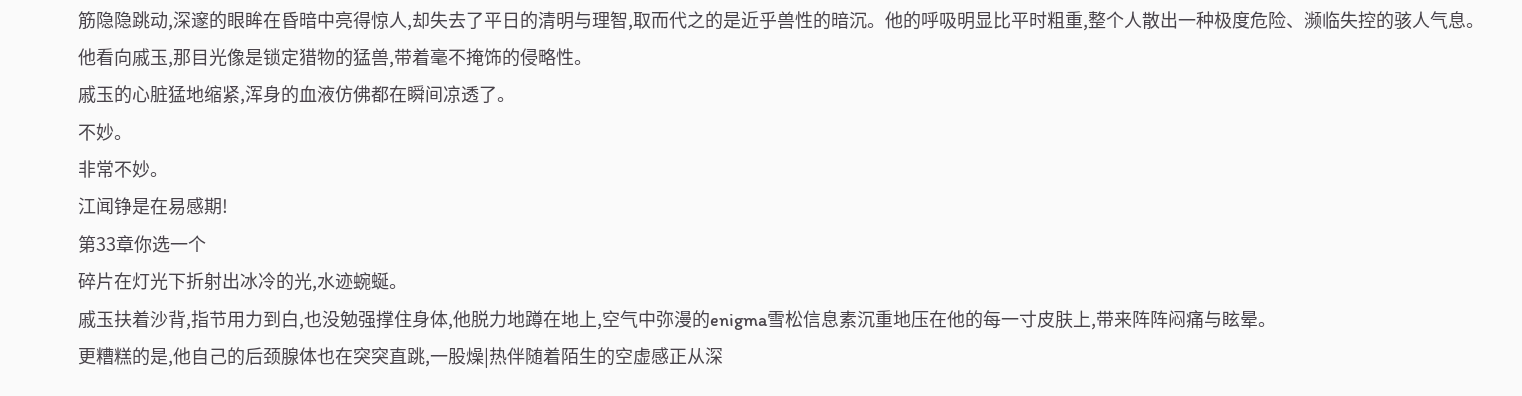筋隐隐跳动,深邃的眼眸在昏暗中亮得惊人,却失去了平日的清明与理智,取而代之的是近乎兽性的暗沉。他的呼吸明显比平时粗重,整个人散出一种极度危险、濒临失控的骇人气息。
他看向戚玉,那目光像是锁定猎物的猛兽,带着毫不掩饰的侵略性。
戚玉的心脏猛地缩紧,浑身的血液仿佛都在瞬间凉透了。
不妙。
非常不妙。
江闻铮是在易感期!
第33章你选一个
碎片在灯光下折射出冰冷的光,水迹蜿蜒。
戚玉扶着沙背,指节用力到白,也没勉强撑住身体,他脱力地蹲在地上,空气中弥漫的enigma雪松信息素沉重地压在他的每一寸皮肤上,带来阵阵闷痛与眩晕。
更糟糕的是,他自己的后颈腺体也在突突直跳,一股燥|热伴随着陌生的空虚感正从深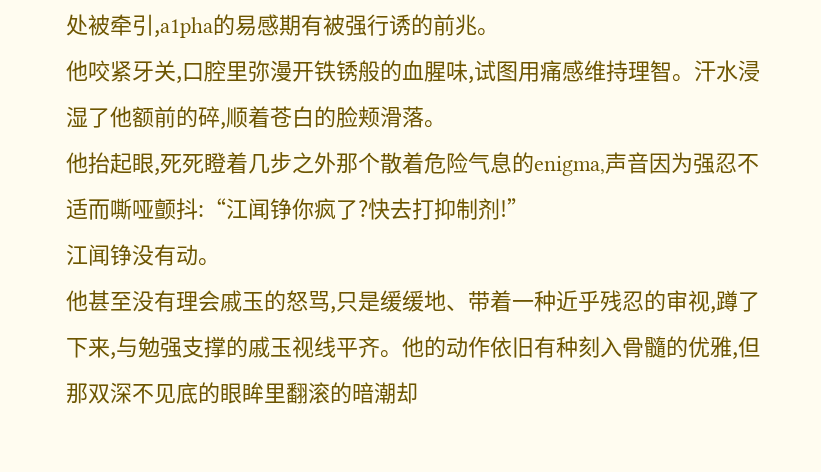处被牵引,a1pha的易感期有被强行诱的前兆。
他咬紧牙关,口腔里弥漫开铁锈般的血腥味,试图用痛感维持理智。汗水浸湿了他额前的碎,顺着苍白的脸颊滑落。
他抬起眼,死死瞪着几步之外那个散着危险气息的enigma,声音因为强忍不适而嘶哑颤抖:“江闻铮你疯了?快去打抑制剂!”
江闻铮没有动。
他甚至没有理会戚玉的怒骂,只是缓缓地、带着一种近乎残忍的审视,蹲了下来,与勉强支撑的戚玉视线平齐。他的动作依旧有种刻入骨髓的优雅,但那双深不见底的眼眸里翻滚的暗潮却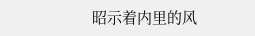昭示着内里的风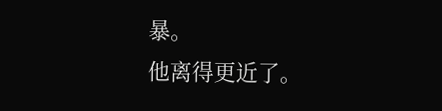暴。
他离得更近了。